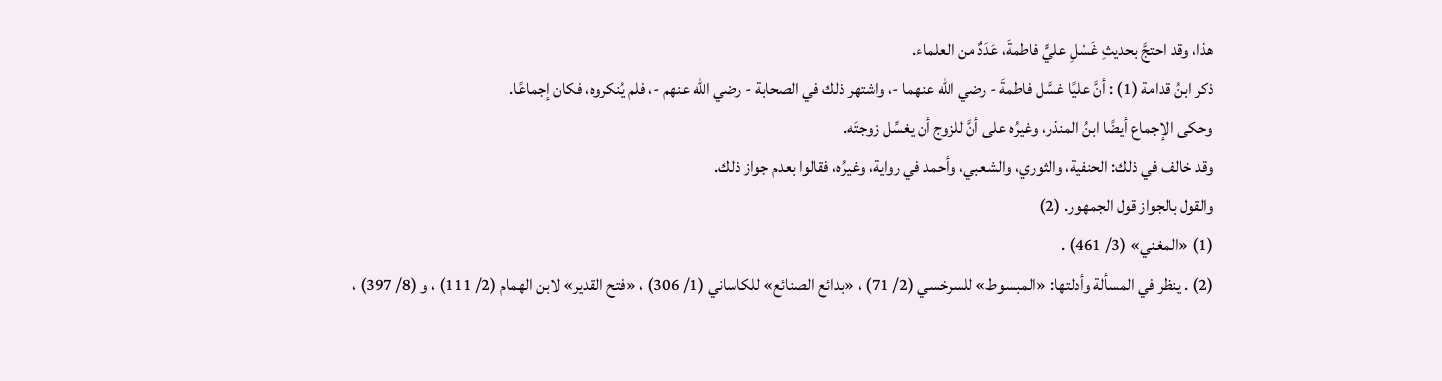هذا، وقد احتجَّ بحديثِ غَسْلِ عليٍّ فاطمةَ، عَدَدٌ من العلماء.
ذكر ابنُ قدامة (1) : أنَّ عليًا غسَّل فاطمةَ - رضي الله عنهما -، واشتهر ذلك في الصحابة - رضي الله عنهم -، فلم يُنكروه، فكان إجماعًا.
وحكى الإجماع أيضًا ابنُ المنذر، وغيرُه على أنَّ للزوج أن يغسِّل زوجتَه.
وقد خالف في ذلك: الحنفية، والثوري، والشعبي، وأحمد في رواية، وغيرُه، فقالوا بعدم جواز ذلك.
والقول بالجواز قول الجمهور. (2)
(1) «المغني» (3/ 461) .
(2) . ينظر في المسألة وأدلتها: «المبسوط» للسرخسي (2/ 71) ، «بدائع الصنائع» للكاساني (1/ 306) ، «فتح القدير» لابن الهمام (2/ 111) ، و (8/ 397) ،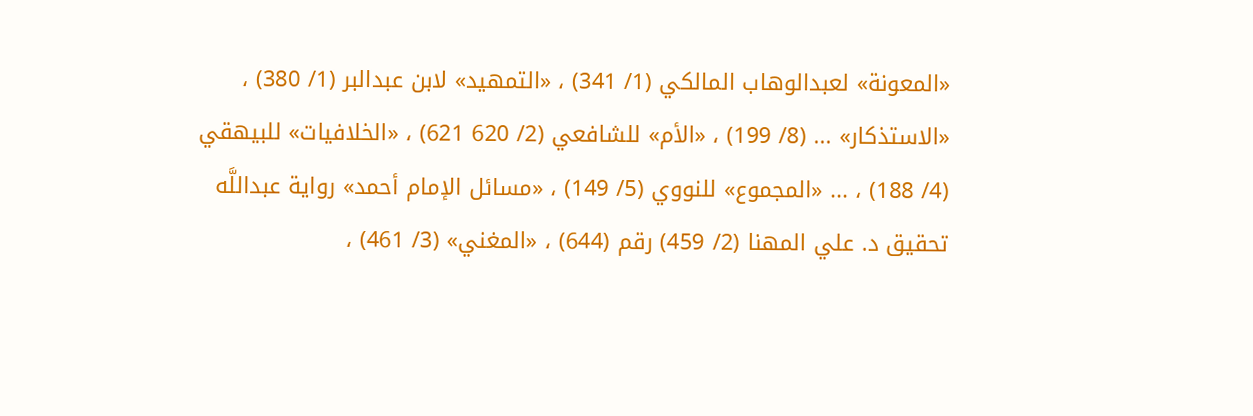«المعونة» لعبدالوهاب المالكي (1/ 341) ، «التمهيد» لابن عبدالبر (1/ 380) ، «الاستذكار» ... (8/ 199) ، «الأم» للشافعي (2/ 620 621) ، «الخلافيات» للبيهقي (4/ 188) ، ... «المجموع» للنووي (5/ 149) ، «مسائل الإمام أحمد» رواية عبداللَّه تحقيق د. علي المهنا (2/ 459) رقم (644) ، «المغني» (3/ 461) ،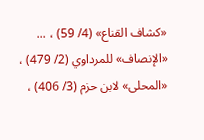«كشاف القناع» (4/ 59) ، ... «الإنصاف» للمرداوي (2/ 479) ، «المحلى» لابن حزم (3/ 406) ،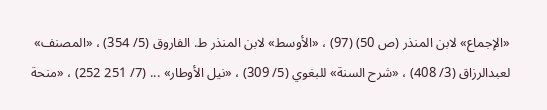«الإجماع» لابن المنذر (ص 50) (97) ، «الأوسط» لابن المنذر ط. الفاروق (5/ 354) ، «المصنف» لعبدالرزاق (3/ 408) ، «شرح السنة» للبغوي (5/ 309) ، «نيل الأوطار» ... (7/ 251 252) ، «منحة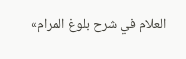العلام في شرح بلوغ المرام»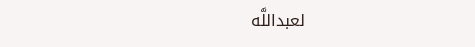لعبداللَّه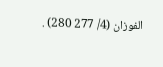الفوزان (4/ 277 280) .